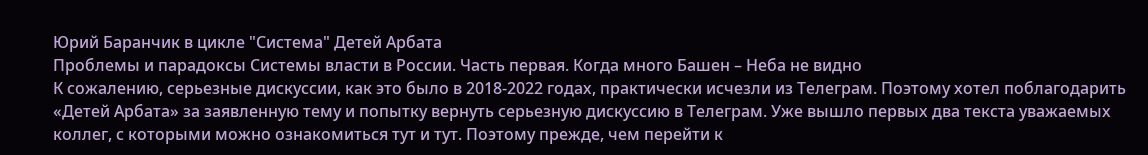Юрий Баранчик в цикле "Система" Детей Арбата
Проблемы и парадоксы Системы власти в России. Часть первая. Когда много Башен – Неба не видно
К сожалению, серьезные дискуссии, как это было в 2018-2022 годах, практически исчезли из Телеграм. Поэтому хотел поблагодарить «Детей Арбата» за заявленную тему и попытку вернуть серьезную дискуссию в Телеграм. Уже вышло первых два текста уважаемых коллег, с которыми можно ознакомиться тут и тут. Поэтому прежде, чем перейти к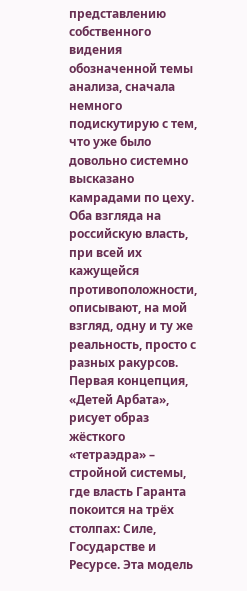представлению собственного видения обозначенной темы анализа, сначала немного подискутирую с тем, что уже было довольно системно высказано камрадами по цеху.
Оба взгляда на российскую власть, при всей их кажущейся противоположности, описывают, на мой взгляд, одну и ту же реальность, просто с разных ракурсов. Первая концепция, «Детей Арбата», рисует образ жёсткого «тетраэдра» – стройной системы, где власть Гаранта покоится на трёх столпах: Силе, Государстве и Ресурсе. Эта модель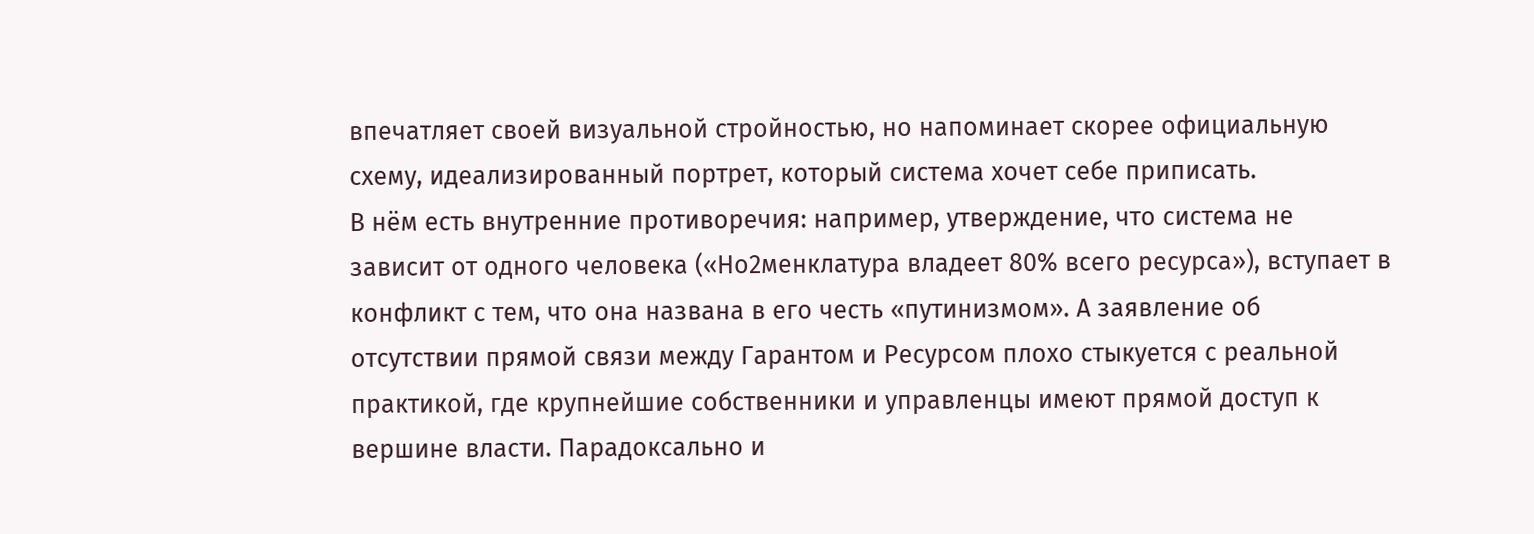впечатляет своей визуальной стройностью, но напоминает скорее официальную схему, идеализированный портрет, который система хочет себе приписать.
В нём есть внутренние противоречия: например, утверждение, что система не зависит от одного человека («Но2менклатура владеет 80% всего ресурса»), вступает в конфликт с тем, что она названа в его честь «путинизмом». А заявление об отсутствии прямой связи между Гарантом и Ресурсом плохо стыкуется с реальной практикой, где крупнейшие собственники и управленцы имеют прямой доступ к вершине власти. Парадоксально и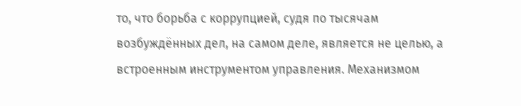то, что борьба с коррупцией, судя по тысячам возбуждённых дел, на самом деле, является не целью, а встроенным инструментом управления. Механизмом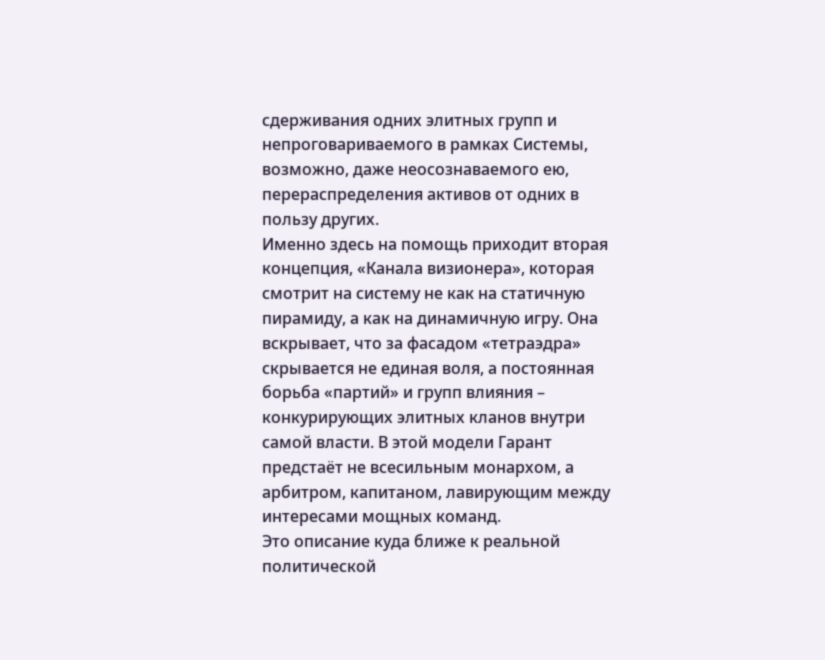сдерживания одних элитных групп и непроговариваемого в рамках Системы, возможно, даже неосознаваемого ею, перераспределения активов от одних в пользу других.
Именно здесь на помощь приходит вторая концепция, «Канала визионера», которая смотрит на систему не как на статичную пирамиду, а как на динамичную игру. Она вскрывает, что за фасадом «тетраэдра» скрывается не единая воля, а постоянная борьба «партий» и групп влияния – конкурирующих элитных кланов внутри самой власти. В этой модели Гарант предстаёт не всесильным монархом, а арбитром, капитаном, лавирующим между интересами мощных команд.
Это описание куда ближе к реальной политической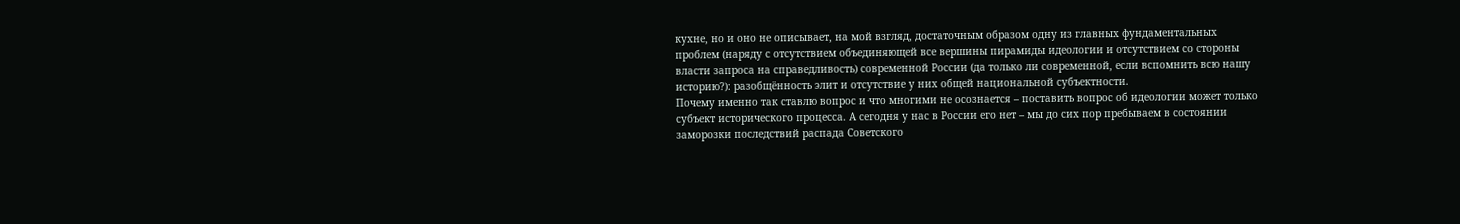кухне, но и оно не описывает, на мой взгляд, достаточным образом одну из главных фундаментальных проблем (наряду с отсутствием объединяющей все вершины пирамиды идеологии и отсутствием со стороны власти запроса на справедливость) современной России (да только ли современной, если вспомнить всю нашу историю?): разобщённость элит и отсутствие у них общей национальной субъектности.
Почему именно так ставлю вопрос и что многими не осознается – поставить вопрос об идеологии может только субъект исторического процесса. А сегодня у нас в России его нет – мы до сих пор пребываем в состоянии заморозки последствий распада Советского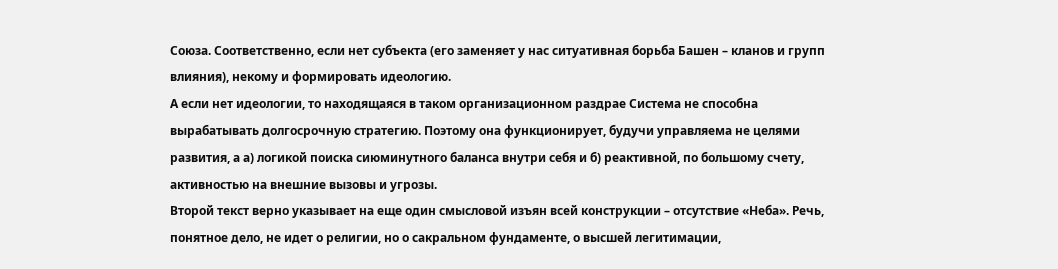Союза. Соответственно, если нет субъекта (его заменяет у нас ситуативная борьба Башен – кланов и групп влияния), некому и формировать идеологию.
А если нет идеологии, то находящаяся в таком организационном раздрае Система не способна вырабатывать долгосрочную стратегию. Поэтому она функционирует, будучи управляема не целями развития, а а) логикой поиска сиюминутного баланса внутри себя и б) реактивной, по большому счету, активностью на внешние вызовы и угрозы.
Второй текст верно указывает на еще один смысловой изъян всей конструкции – отсутствие «Неба». Речь, понятное дело, не идет о религии, но о сакральном фундаменте, о высшей легитимации,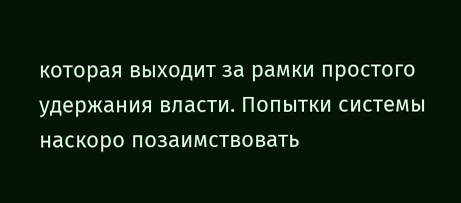которая выходит за рамки простого удержания власти. Попытки системы наскоро позаимствовать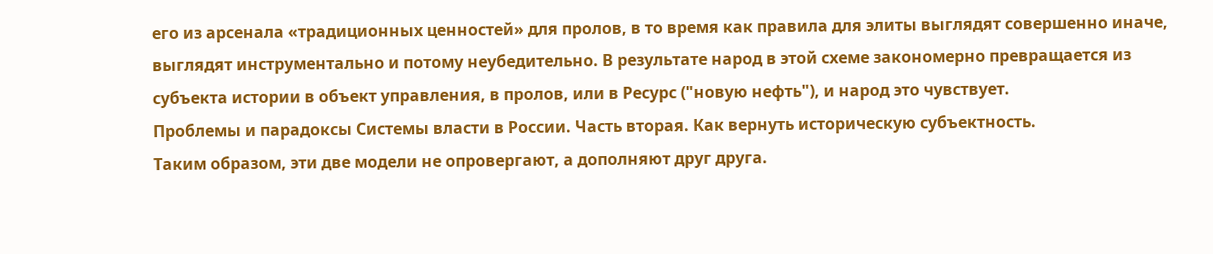его из арсенала «традиционных ценностей» для пролов, в то время как правила для элиты выглядят совершенно иначе, выглядят инструментально и потому неубедительно. В результате народ в этой схеме закономерно превращается из субъекта истории в объект управления, в пролов, или в Ресурс ("новую нефть"), и народ это чувствует.
Проблемы и парадоксы Системы власти в России. Часть вторая. Как вернуть историческую субъектность.
Таким образом, эти две модели не опровергают, а дополняют друг друга.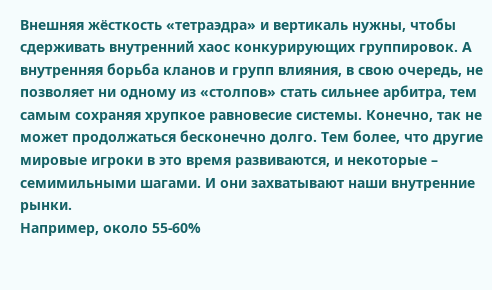Внешняя жёсткость «тетраэдра» и вертикаль нужны, чтобы сдерживать внутренний хаос конкурирующих группировок. А внутренняя борьба кланов и групп влияния, в свою очередь, не позволяет ни одному из «столпов» стать сильнее арбитра, тем самым сохраняя хрупкое равновесие системы. Конечно, так не может продолжаться бесконечно долго. Тем более, что другие мировые игроки в это время развиваются, и некоторые – семимильными шагами. И они захватывают наши внутренние рынки.
Например, около 55-60%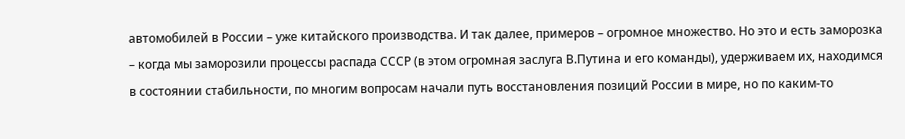автомобилей в России – уже китайского производства. И так далее, примеров – огромное множество. Но это и есть заморозка – когда мы заморозили процессы распада СССР (в этом огромная заслуга В.Путина и его команды), удерживаем их, находимся в состоянии стабильности, по многим вопросам начали путь восстановления позиций России в мире, но по каким-то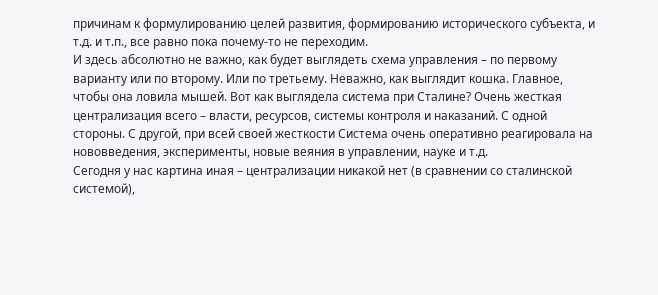причинам к формулированию целей развития, формированию исторического субъекта, и т.д. и т.п., все равно пока почему-то не переходим.
И здесь абсолютно не важно, как будет выглядеть схема управления – по первому варианту или по второму. Или по третьему. Неважно, как выглядит кошка. Главное, чтобы она ловила мышей. Вот как выглядела система при Сталине? Очень жесткая централизация всего – власти, ресурсов, системы контроля и наказаний. С одной стороны. С другой, при всей своей жесткости Система очень оперативно реагировала на нововведения, эксперименты, новые веяния в управлении, науке и т.д.
Сегодня у нас картина иная – централизации никакой нет (в сравнении со сталинской системой),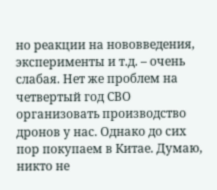но реакции на нововведения, эксперименты и т.д. – очень слабая. Нет же проблем на четвертый год СВО организовать производство дронов у нас. Однако до сих пор покупаем в Китае. Думаю, никто не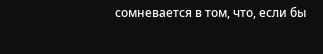сомневается в том, что, если бы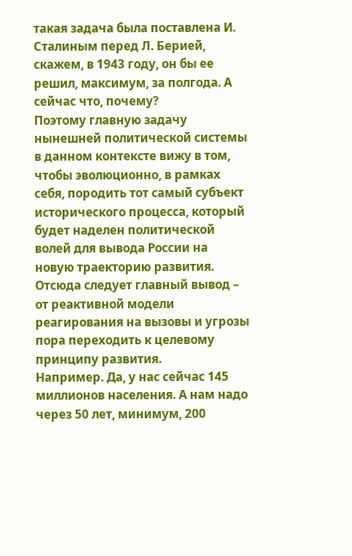такая задача была поставлена И. Сталиным перед Л. Берией, скажем, в 1943 году, он бы ее решил, максимум, за полгода. А сейчас что, почему?
Поэтому главную задачу нынешней политической системы в данном контексте вижу в том, чтобы эволюционно, в рамках себя, породить тот самый субъект исторического процесса, который будет наделен политической волей для вывода России на новую траекторию развития. Отсюда следует главный вывод – от реактивной модели реагирования на вызовы и угрозы пора переходить к целевому принципу развития.
Например. Да, у нас сейчас 145 миллионов населения. А нам надо через 50 лет, минимум, 200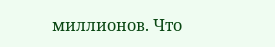миллионов. Что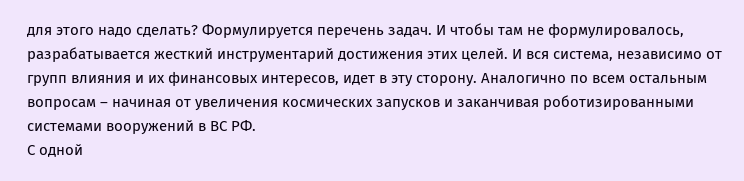для этого надо сделать? Формулируется перечень задач. И чтобы там не формулировалось, разрабатывается жесткий инструментарий достижения этих целей. И вся система, независимо от групп влияния и их финансовых интересов, идет в эту сторону. Аналогично по всем остальным вопросам – начиная от увеличения космических запусков и заканчивая роботизированными системами вооружений в ВС РФ.
С одной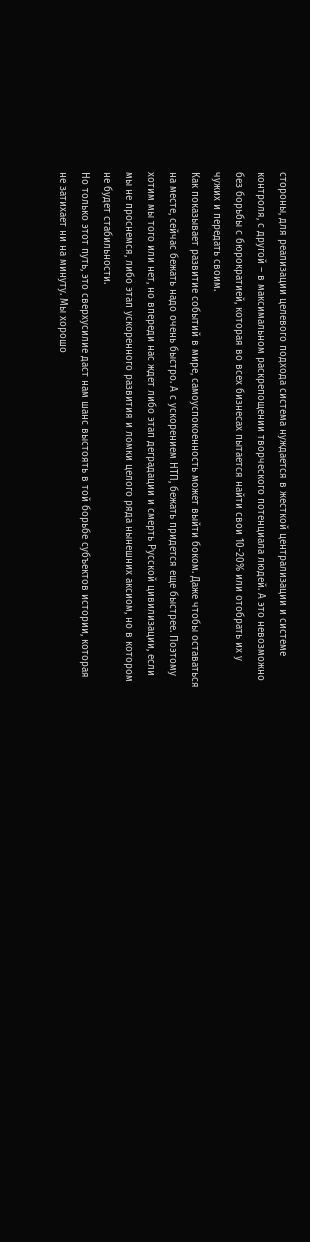стороны, для реализации целевого подхода система нуждается в жесткой централизации и системе контроля, с другой – в максимальном раскрепощении творческого потенциала людей. А это невозможно без борьбы с бюрократией, которая во всех бизнесах пытается найти свои 10-20% или отобрать их у чужих и передать своим.
Как показывает развитие событий в мире, самоуспокоенность может выйти боком. Даже чтобы оставаться на месте, сейчас бежать надо очень быстро. А с ускорением НТП, бежать придется еще быстрее. Поэтому хотим мы того или нет, но впереди нас ждет либо этап деградации и смерть Русской цивилизации, если мы не проснемся, либо этап ускоренного развития и ломки целого ряда нынешних аксиом, но в котором не будет стабильности.
Но только этот путь, это сверхусилие даст нам шанс выстоять в той борьбе субъектов истории, которая не затихает ни на минуту. Мы хорошо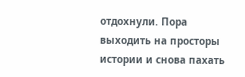отдохнули. Пора выходить на просторы истории и снова пахать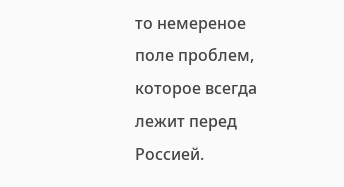то немереное поле проблем, которое всегда лежит перед Россией.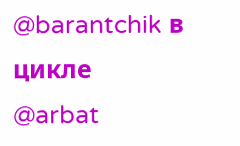@barantchik в цикле @arbat